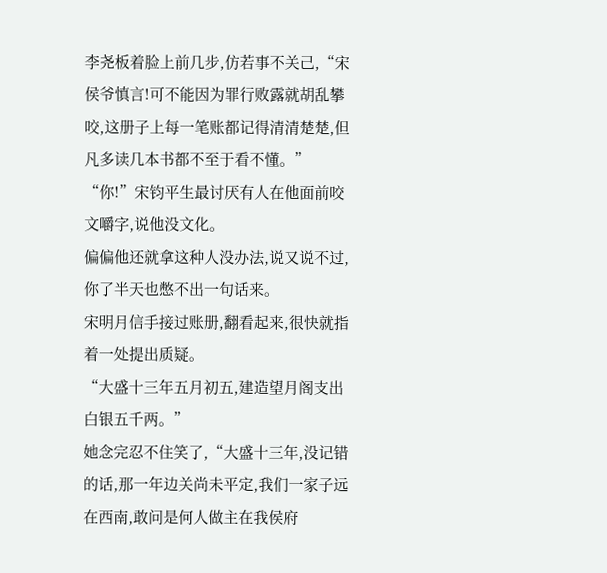李尧板着脸上前几步,仿若事不关己,“宋侯爷慎言!可不能因为罪行败露就胡乱攀咬,这册子上每一笔账都记得清清楚楚,但凡多读几本书都不至于看不懂。”
“你!”宋钧平生最讨厌有人在他面前咬文嚼字,说他没文化。
偏偏他还就拿这种人没办法,说又说不过,你了半天也憋不出一句话来。
宋明月信手接过账册,翻看起来,很快就指着一处提出质疑。
“大盛十三年五月初五,建造望月阁支出白银五千两。”
她念完忍不住笑了,“大盛十三年,没记错的话,那一年边关尚未平定,我们一家子远在西南,敢问是何人做主在我侯府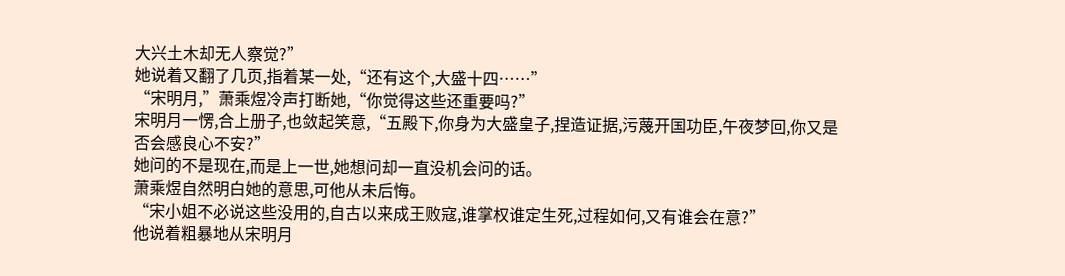大兴土木却无人察觉?”
她说着又翻了几页,指着某一处,“还有这个,大盛十四……”
“宋明月,”萧乘煜冷声打断她,“你觉得这些还重要吗?”
宋明月一愣,合上册子,也敛起笑意,“五殿下,你身为大盛皇子,捏造证据,污蔑开国功臣,午夜梦回,你又是否会感良心不安?”
她问的不是现在,而是上一世,她想问却一直没机会问的话。
萧乘煜自然明白她的意思,可他从未后悔。
“宋小姐不必说这些没用的,自古以来成王败寇,谁掌权谁定生死,过程如何,又有谁会在意?”
他说着粗暴地从宋明月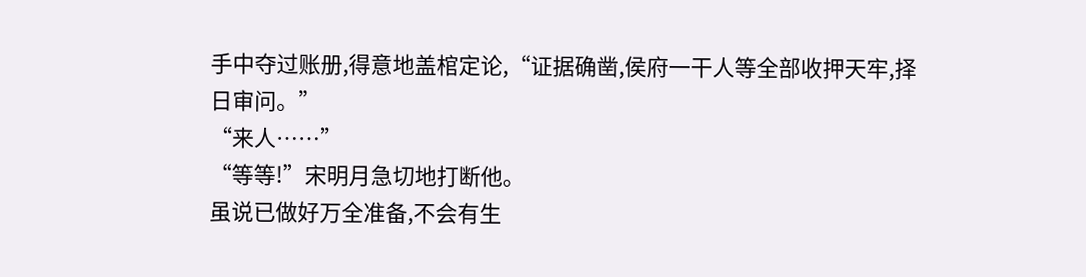手中夺过账册,得意地盖棺定论,“证据确凿,侯府一干人等全部收押天牢,择日审问。”
“来人……”
“等等!”宋明月急切地打断他。
虽说已做好万全准备,不会有生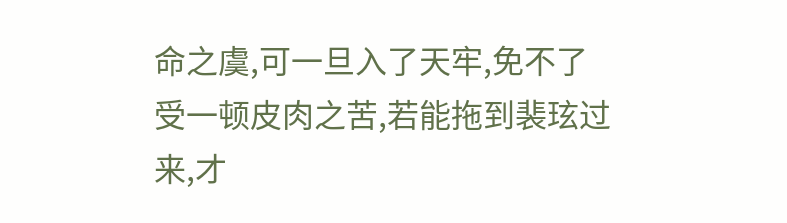命之虞,可一旦入了天牢,免不了受一顿皮肉之苦,若能拖到裴玹过来,才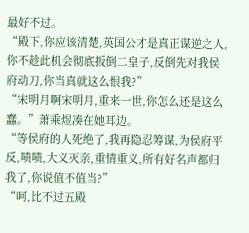最好不过。
“殿下,你应该清楚,英国公才是真正谋逆之人,你不趁此机会彻底扳倒二皇子,反倒先对我侯府动刀,你当真就这么恨我?”
“宋明月啊宋明月,重来一世,你怎么还是这么蠢。”萧乘煜凑在她耳边。
“等侯府的人死绝了,我再隐忍筹谋,为侯府平反,啧啧,大义灭亲,重情重义,所有好名声都归我了,你说值不值当?”
“呵,比不过五殿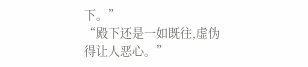下。”
“殿下还是一如既往,虚伪得让人恶心。”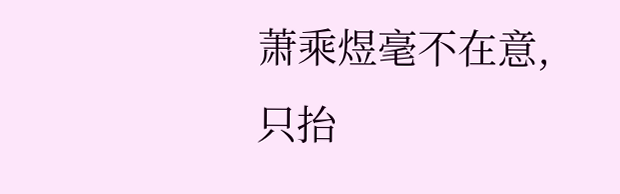萧乘煜毫不在意,只抬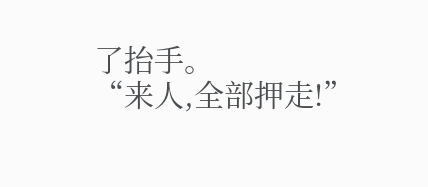了抬手。
“来人,全部押走!”